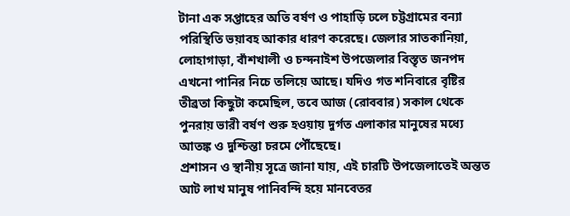টানা এক সপ্তাহের অতি বর্ষণ ও পাহাড়ি ঢলে চট্টগ্রামের বন্যা পরিস্থিতি ভয়াবহ আকার ধারণ করেছে। জেলার সাতকানিয়া, লোহাগাড়া, বাঁশখালী ও চন্দনাইশ উপজেলার বিস্তৃত জনপদ এখনো পানির নিচে তলিয়ে আছে। যদিও গত শনিবারে বৃষ্টির তীব্রতা কিছুটা কমেছিল, তবে আজ (রোববার) সকাল থেকে পুনরায় ভারী বর্ষণ শুরু হওয়ায় দুর্গত এলাকার মানুষের মধ্যে আতঙ্ক ও দুশ্চিন্তা চরমে পৌঁছেছে।
প্রশাসন ও স্থানীয় সূত্রে জানা যায়, এই চারটি উপজেলাতেই অন্তত আট লাখ মানুষ পানিবন্দি হয়ে মানবেতর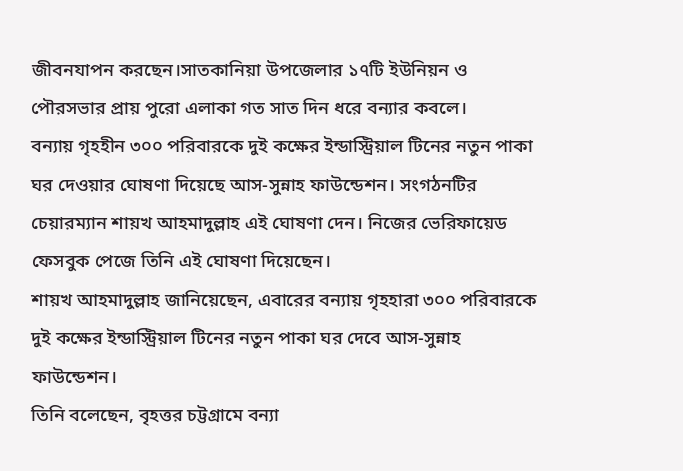জীবনযাপন করছেন।সাতকানিয়া উপজেলার ১৭টি ইউনিয়ন ও পৌরসভার প্রায় পুরো এলাকা গত সাত দিন ধরে বন্যার কবলে।
বন্যায় গৃহহীন ৩০০ পরিবারকে দুই কক্ষের ইন্ডাস্ট্রিয়াল টিনের নতুন পাকা ঘর দেওয়ার ঘোষণা দিয়েছে আস-সুন্নাহ ফাউন্ডেশন। সংগঠনটির চেয়ারম্যান শায়খ আহমাদুল্লাহ এই ঘোষণা দেন। নিজের ভেরিফায়েড ফেসবুক পেজে তিনি এই ঘোষণা দিয়েছেন।
শায়খ আহমাদুল্লাহ জানিয়েছেন, এবারের বন্যায় গৃহহারা ৩০০ পরিবারকে দুই কক্ষের ইন্ডাস্ট্রিয়াল টিনের নতুন পাকা ঘর দেবে আস-সুন্নাহ ফাউন্ডেশন।
তিনি বলেছেন, বৃহত্তর চট্টগ্রামে বন্যা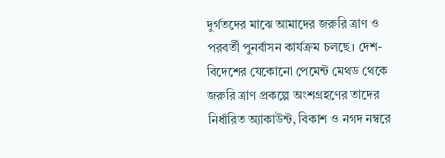দুর্গতদের মাঝে আমাদের জরুরি ত্রাণ ও পরবর্তী পুনর্বাসন কার্যক্রম চলছে। দেশ-বিদেশের যেকোনো পেমেন্ট মেথড থেকে জরুরি ত্রাণ প্রকল্পে অংশগ্রহণের তাদের নির্ধারিত অ্যাকাউন্ট, বিকাশ ও নগদ নম্বরে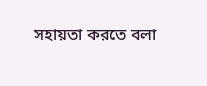সহায়তা করতে বলা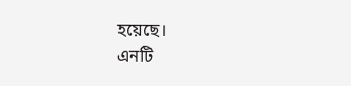হয়েছে।
এনটি